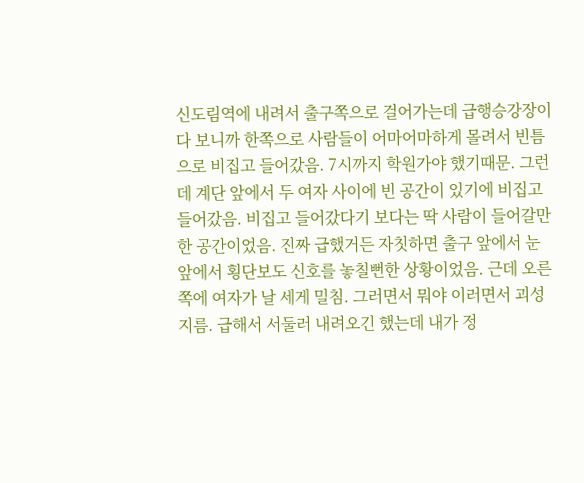신도림역에 내려서 출구쪽으로 걸어가는데 급행승강장이다 보니까 한쪽으로 사람들이 어마어마하게 몰려서 빈틈으로 비집고 들어갔음. 7시까지 학원가야 했기때문. 그런데 계단 앞에서 두 여자 사이에 빈 공간이 있기에 비집고 들어갔음. 비집고 들어갔다기 보다는 딱 사람이 들어갈만한 공간이었음. 진짜 급했거든 자칫하면 출구 앞에서 눈앞에서 횡단보도 신호를 놓칠뻔한 상황이었음. 근데 오른쪽에 여자가 날 세게 밀침. 그러면서 뭐야 이러면서 괴성지름. 급해서 서둘러 내려오긴 했는데 내가 정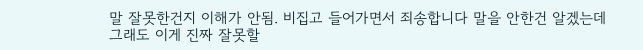말 잘못한건지 이해가 안됨. 비집고 들어가면서 죄송합니다 말을 안한건 알겠는데 그래도 이게 진짜 잘못할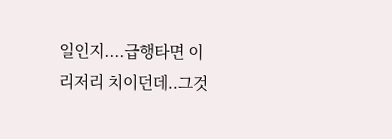일인지....급행타면 이리저리 치이던데..그것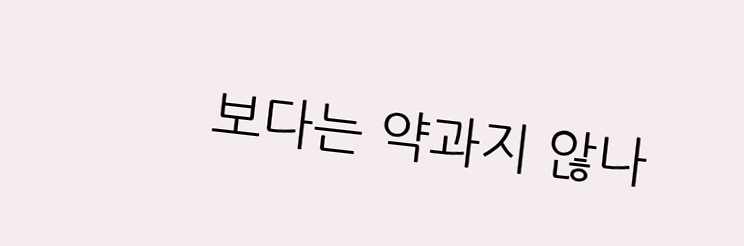보다는 약과지 않나